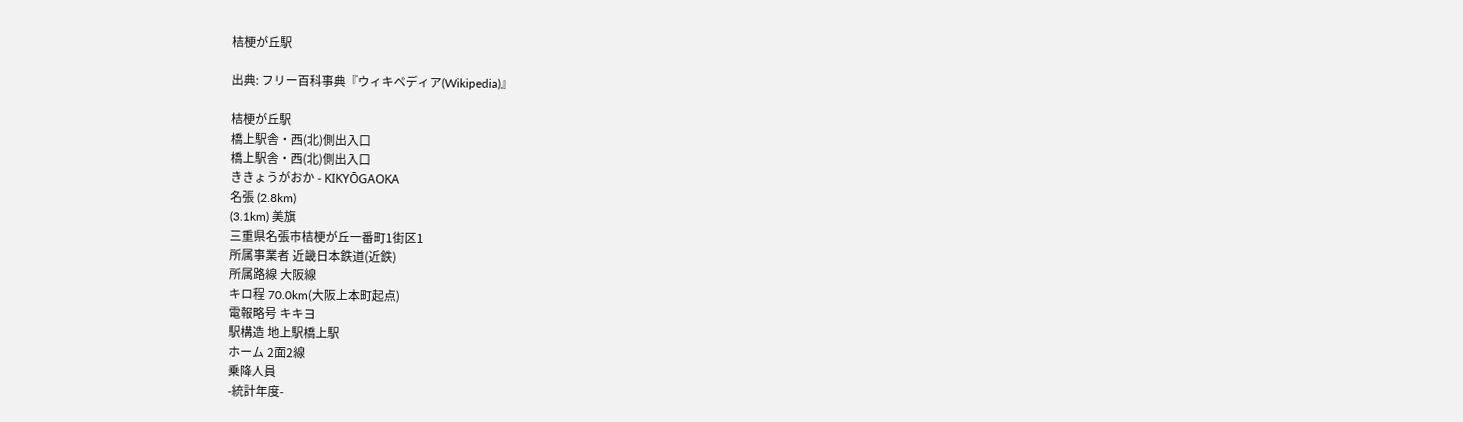桔梗が丘駅

出典: フリー百科事典『ウィキペディア(Wikipedia)』

桔梗が丘駅
橋上駅舎・西(北)側出入口
橋上駅舎・西(北)側出入口
ききょうがおか - KIKYŌGAOKA
名張 (2.8km)
(3.1km) 美旗
三重県名張市桔梗が丘一番町1街区1
所属事業者 近畿日本鉄道(近鉄)
所属路線 大阪線
キロ程 70.0km(大阪上本町起点)
電報略号 キキヨ
駅構造 地上駅橋上駅
ホーム 2面2線
乗降人員
-統計年度-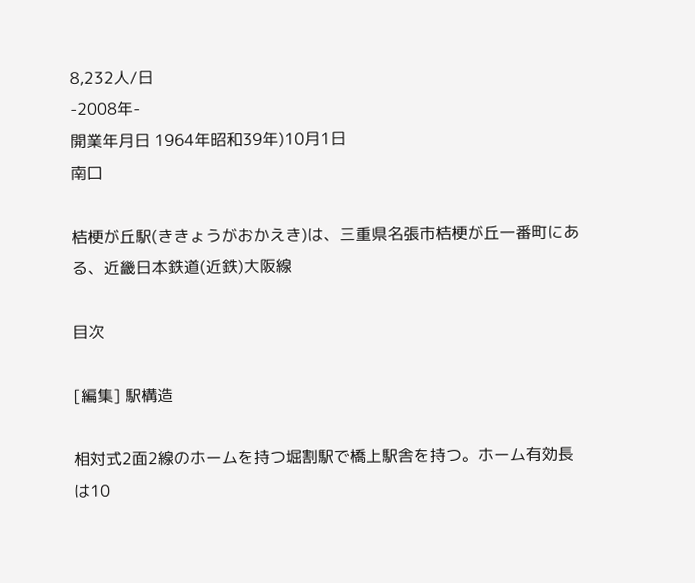8,232人/日
-2008年-
開業年月日 1964年昭和39年)10月1日
南口

桔梗が丘駅(ききょうがおかえき)は、三重県名張市桔梗が丘一番町にある、近畿日本鉄道(近鉄)大阪線

目次

[編集] 駅構造

相対式2面2線のホームを持つ堀割駅で橋上駅舎を持つ。ホーム有効長は10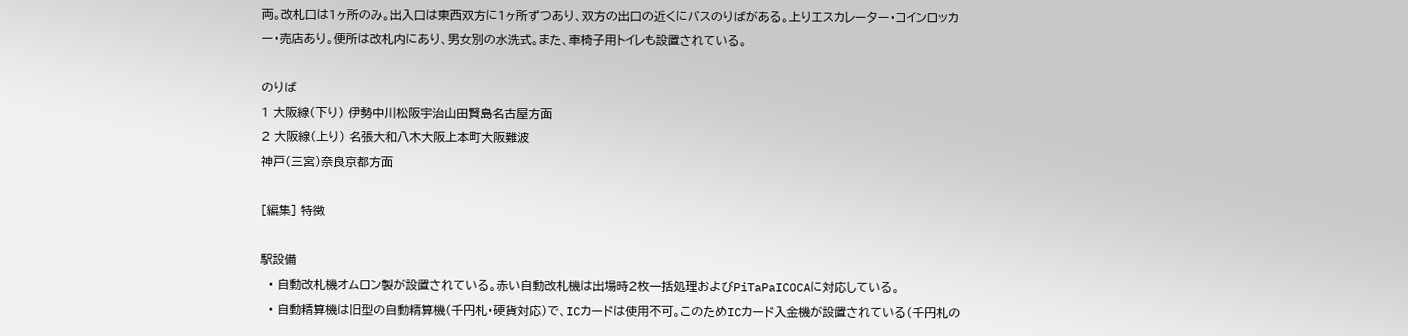両。改札口は1ヶ所のみ。出入口は東西双方に1ヶ所ずつあり、双方の出口の近くにバスのりばがある。上りエスカレーター・コインロッカー・売店あり。便所は改札内にあり、男女別の水洗式。また、車椅子用トイレも設置されている。

のりば
1 大阪線(下り) 伊勢中川松阪宇治山田賢島名古屋方面
2 大阪線(上り) 名張大和八木大阪上本町大阪難波
神戸(三宮)奈良京都方面

[編集] 特徴

駅設備
  • 自動改札機オムロン製が設置されている。赤い自動改札機は出場時2枚一括処理およびPiTaPaICOCAに対応している。
  • 自動精算機は旧型の自動精算機(千円札・硬貨対応)で、ICカードは使用不可。このためICカード入金機が設置されている(千円札の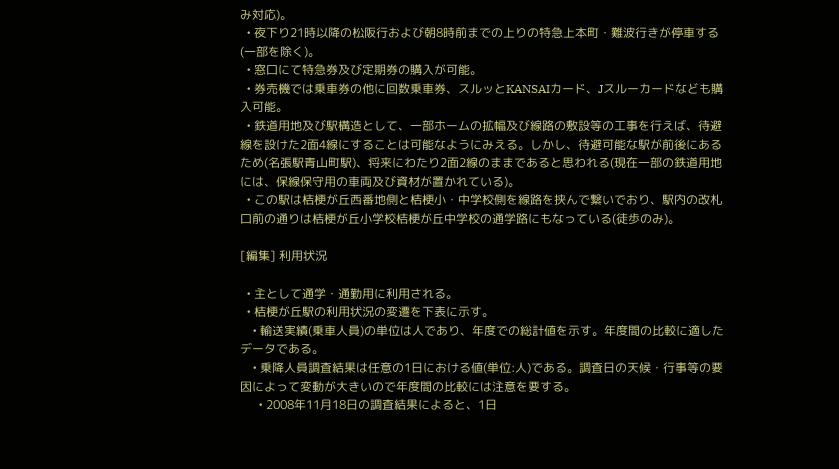み対応)。
  • 夜下り21時以降の松阪行および朝8時前までの上りの特急上本町・難波行きが停車する(一部を除く)。
  • 窓口にて特急券及び定期券の購入が可能。
  • 券売機では乗車券の他に回数乗車券、スルッとKANSAIカード、Jスルーカードなども購入可能。
  • 鉄道用地及び駅構造として、一部ホームの拡幅及び線路の敷設等の工事を行えば、待避線を設けた2面4線にすることは可能なようにみえる。しかし、待避可能な駅が前後にあるため(名張駅青山町駅)、将来にわたり2面2線のままであると思われる(現在一部の鉄道用地には、保線保守用の車両及び資材が置かれている)。
  • この駅は桔梗が丘西番地側と桔梗小・中学校側を線路を挟んで繋いでおり、駅内の改札口前の通りは桔梗が丘小学校桔梗が丘中学校の通学路にもなっている(徒歩のみ)。

[編集] 利用状況

  • 主として通学・通勤用に利用される。
  • 桔梗が丘駅の利用状況の変遷を下表に示す。
    • 輸送実績(乗車人員)の単位は人であり、年度での総計値を示す。年度間の比較に適したデータである。
    • 乗降人員調査結果は任意の1日における値(単位:人)である。調査日の天候・行事等の要因によって変動が大きいので年度間の比較には注意を要する。
      • 2008年11月18日の調査結果によると、1日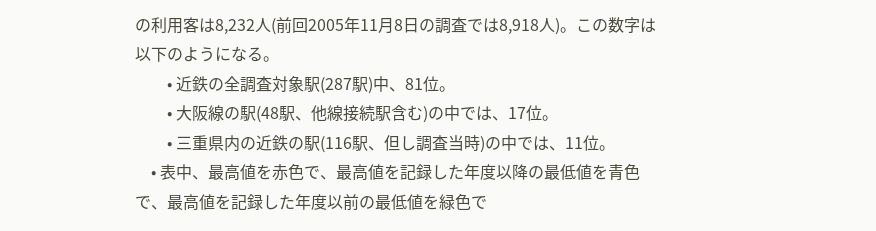の利用客は8,232人(前回2005年11月8日の調査では8,918人)。この数字は以下のようになる。
        • 近鉄の全調査対象駅(287駅)中、81位。
        • 大阪線の駅(48駅、他線接続駅含む)の中では、17位。
        • 三重県内の近鉄の駅(116駅、但し調査当時)の中では、11位。
    • 表中、最高値を赤色で、最高値を記録した年度以降の最低値を青色で、最高値を記録した年度以前の最低値を緑色で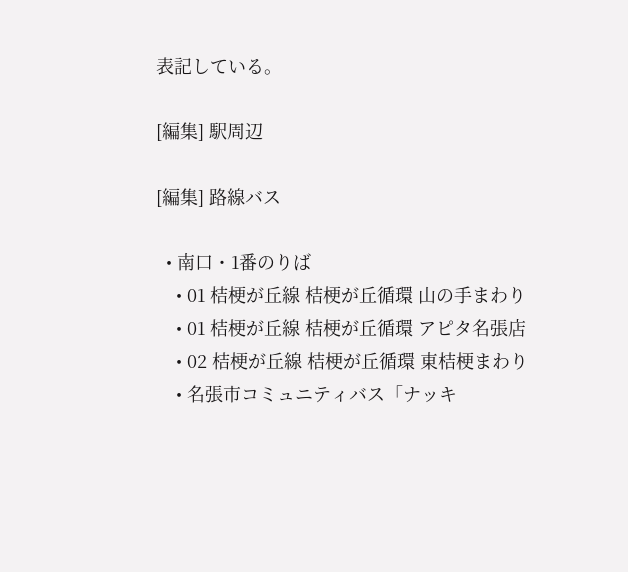表記している。

[編集] 駅周辺

[編集] 路線バス

  • 南口・1番のりば
    • 01 桔梗が丘線 桔梗が丘循環 山の手まわり
    • 01 桔梗が丘線 桔梗が丘循環 アピタ名張店
    • 02 桔梗が丘線 桔梗が丘循環 東桔梗まわり
    • 名張市コミュニティバス「ナッキ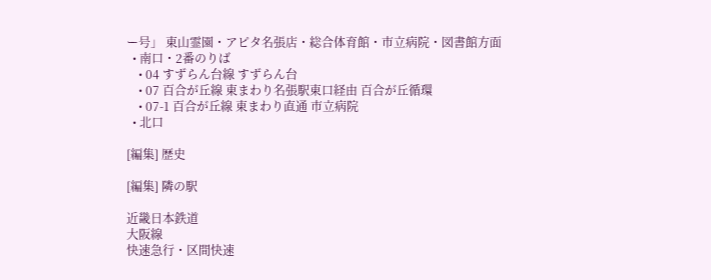ー号」 東山霊園・アピタ名張店・総合体育館・市立病院・図書館方面
  • 南口・2番のりば
    • 04 すずらん台線 すずらん台
    • 07 百合が丘線 東まわり名張駅東口経由 百合が丘循環
    • 07-1 百合が丘線 東まわり直通 市立病院
  • 北口

[編集] 歴史

[編集] 隣の駅

近畿日本鉄道
大阪線
快速急行・区間快速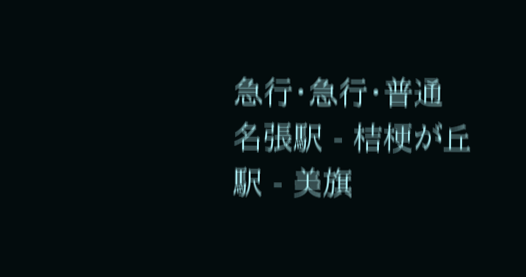急行・急行・普通
名張駅 - 桔梗が丘駅 - 美旗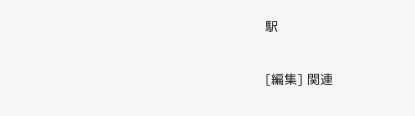駅

[編集] 関連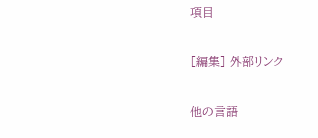項目

[編集] 外部リンク

他の言語